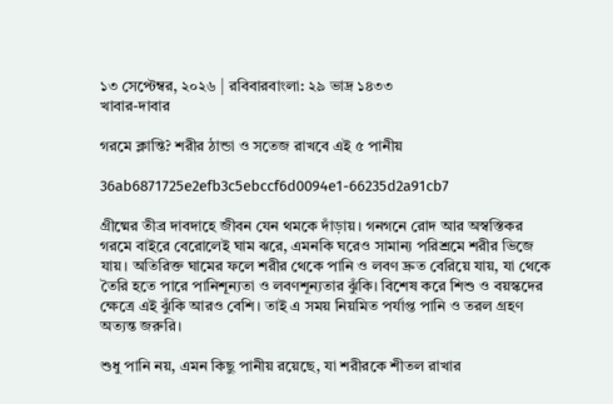১৩ সেপ্টেম্বর, ২০২৬ | রবিবারবাংলা: ২৯ ভাদ্র ১৪৩৩
খাবার-দাবার

গরমে ক্লান্তি? শরীর ঠান্ডা ও সতেজ রাখবে এই ৫ পানীয়

36ab6871725e2efb3c5ebccf6d0094e1-66235d2a91cb7

গ্রীষ্মের তীব্র দাবদাহে জীবন যেন থমকে দাঁড়ায়। গনগনে রোদ আর অস্বস্তিকর গরমে বাইরে বেরোলেই ঘাম ঝরে, এমনকি ঘরেও সামান্য পরিশ্রমে শরীর ভিজে যায়। অতিরিক্ত ঘামের ফলে শরীর থেকে পানি ও লবণ দ্রুত বেরিয়ে যায়, যা থেকে তৈরি হতে পারে পানিশূন্যতা ও লবণশূন্যতার ঝুঁকি। বিশেষ করে শিশু ও বয়স্কদের ক্ষেত্রে এই ঝুঁকি আরও বেশি। তাই এ সময় নিয়মিত পর্যাপ্ত পানি ও তরল গ্রহণ অত্যন্ত জরুরি।

শুধু পানি নয়, এমন কিছু পানীয় রয়েছে, যা শরীরকে শীতল রাখার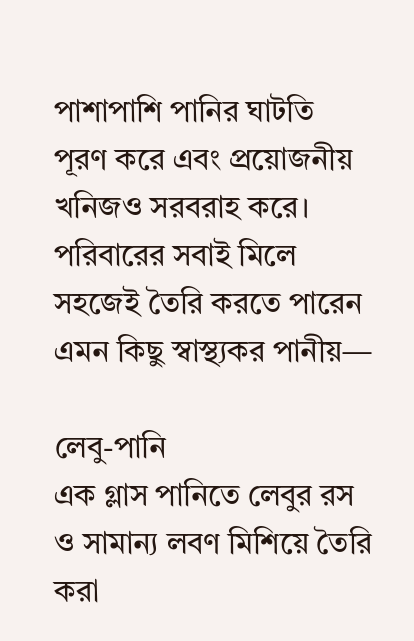পাশাপাশি পানির ঘাটতি পূরণ করে এবং প্রয়োজনীয় খনিজও সরবরাহ করে। পরিবারের সবাই মিলে সহজেই তৈরি করতে পারেন এমন কিছু স্বাস্থ্যকর পানীয়—

লেবু-পানি
এক গ্লাস পানিতে লেবুর রস ও সামান্য লবণ মিশিয়ে তৈরি করা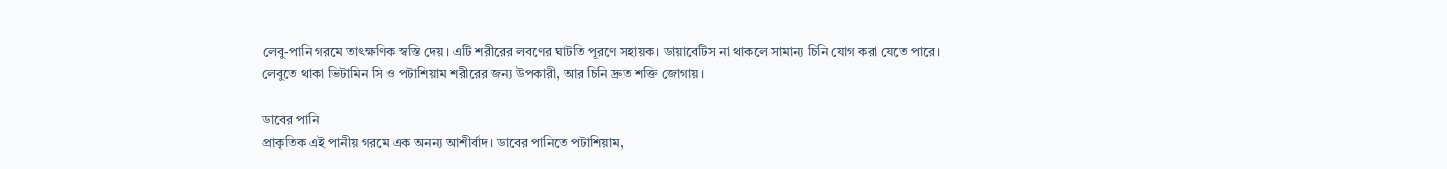লেবু-পানি গরমে তাৎক্ষণিক স্বস্তি দেয়। এটি শরীরের লবণের ঘাটতি পূরণে সহায়ক। ডায়াবেটিস না থাকলে সামান্য চিনি যোগ করা যেতে পারে। লেবুতে থাকা ভিটামিন সি ও পটাশিয়াম শরীরের জন্য উপকারী, আর চিনি দ্রুত শক্তি জোগায়।

ডাবের পানি
প্রাকৃতিক এই পানীয় গরমে এক অনন্য আশীর্বাদ। ডাবের পানিতে পটাশিয়াম,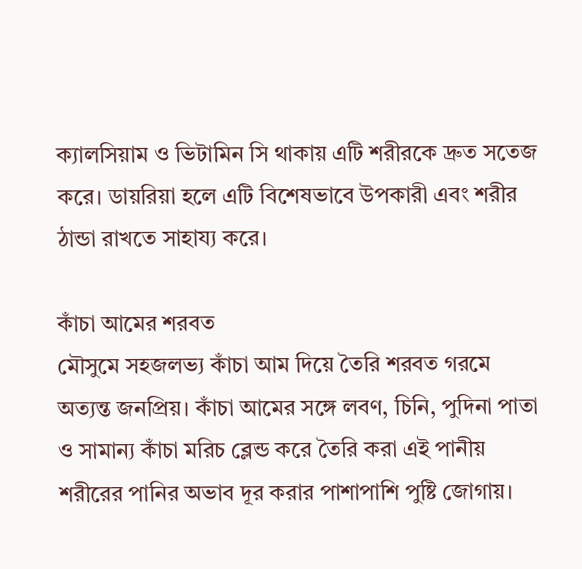ক্যালসিয়াম ও ভিটামিন সি থাকায় এটি শরীরকে দ্রুত সতেজ করে। ডায়রিয়া হলে এটি বিশেষভাবে উপকারী এবং শরীর ঠান্ডা রাখতে সাহায্য করে।

কাঁচা আমের শরবত
মৌসুমে সহজলভ্য কাঁচা আম দিয়ে তৈরি শরবত গরমে অত্যন্ত জনপ্রিয়। কাঁচা আমের সঙ্গে লবণ, চিনি, পুদিনা পাতা ও সামান্য কাঁচা মরিচ ব্লেন্ড করে তৈরি করা এই পানীয় শরীরের পানির অভাব দূর করার পাশাপাশি পুষ্টি জোগায়।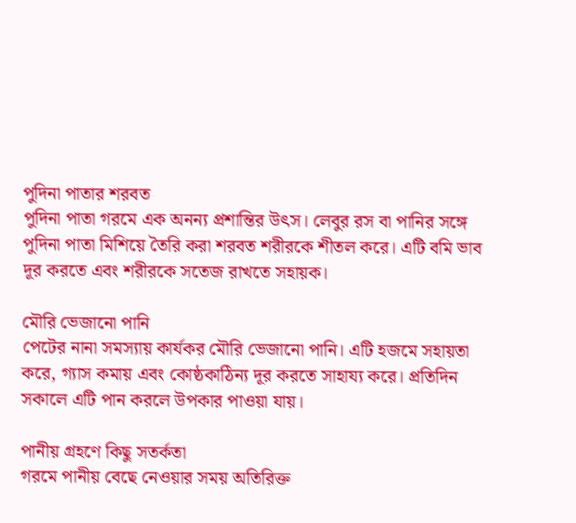পুদিনা পাতার শরবত
পুদিনা পাতা গরমে এক অনন্য প্রশান্তির উৎস। লেবুর রস বা পানির সঙ্গে পুদিনা পাতা মিশিয়ে তৈরি করা শরবত শরীরকে শীতল করে। এটি বমি ভাব দূর করতে এবং শরীরকে সতেজ রাখতে সহায়ক।

মৌরি ভেজানো পানি
পেটের নানা সমস্যায় কার্যকর মৌরি ভেজানো পানি। এটি হজমে সহায়তা করে, গ্যাস কমায় এবং কোষ্ঠকাঠিন্য দূর করতে সাহায্য করে। প্রতিদিন সকালে এটি পান করলে উপকার পাওয়া যায়।

পানীয় গ্রহণে কিছু সতর্কতা
গরমে পানীয় বেছে নেওয়ার সময় অতিরিক্ত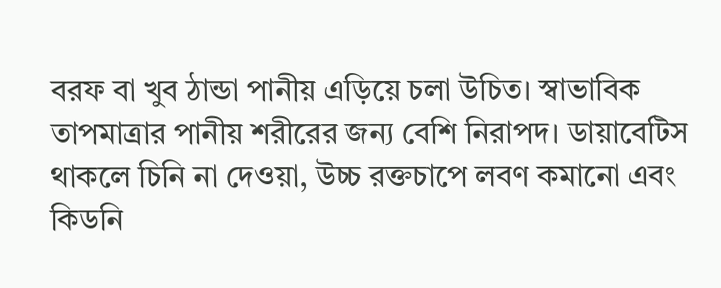বরফ বা খুব ঠান্ডা পানীয় এড়িয়ে চলা উচিত। স্বাভাবিক তাপমাত্রার পানীয় শরীরের জন্য বেশি নিরাপদ। ডায়াবেটিস থাকলে চিনি না দেওয়া, উচ্চ রক্তচাপে লবণ কমানো এবং কিডনি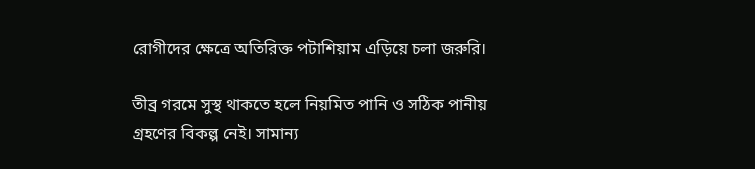রোগীদের ক্ষেত্রে অতিরিক্ত পটাশিয়াম এড়িয়ে চলা জরুরি।

তীব্র গরমে সুস্থ থাকতে হলে নিয়মিত পানি ও সঠিক পানীয় গ্রহণের বিকল্প নেই। সামান্য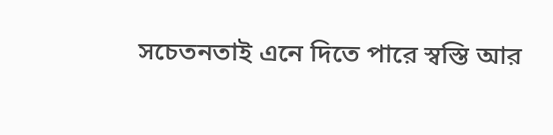সচেতনতাই এনে দিতে পারে স্বস্তি আর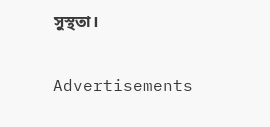সুস্থতা।

Advertisements